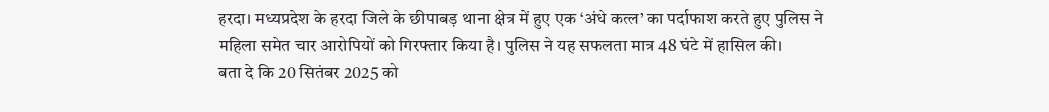हरदा। मध्यप्रदेश के हरदा जिले के छीपाबड़ थाना क्षेत्र में हुए एक ‘अंधे कत्ल’ का पर्दाफाश करते हुए पुलिस ने महिला समेत चार आरोपियों को गिरफ्तार किया है। पुलिस ने यह सफलता मात्र 48 घंटे में हासिल की।
बता दे कि 20 सितंबर 2025 को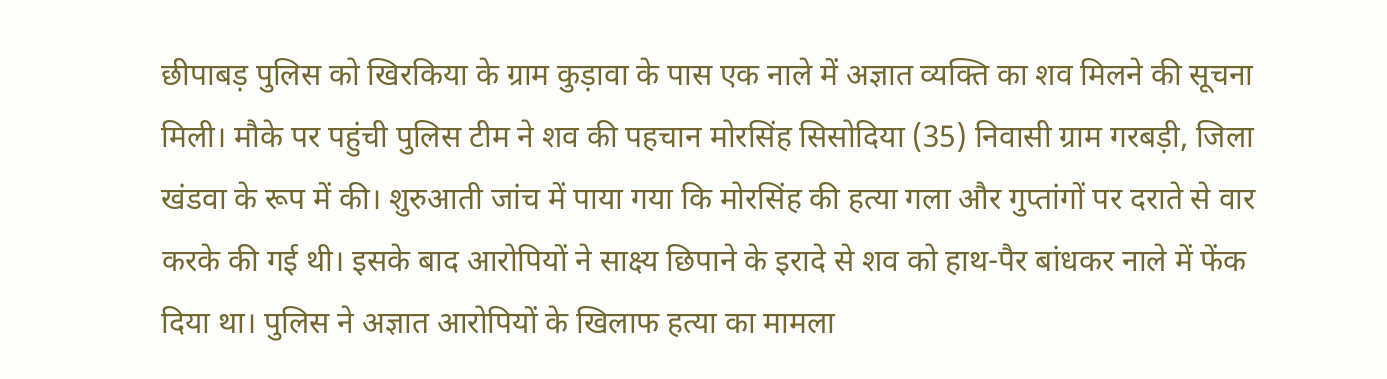छीपाबड़ पुलिस को खिरकिया के ग्राम कुड़ावा के पास एक नाले में अज्ञात व्यक्ति का शव मिलने की सूचना मिली। मौके पर पहुंची पुलिस टीम ने शव की पहचान मोरसिंह सिसोदिया (35) निवासी ग्राम गरबड़ी, जिला खंडवा के रूप में की। शुरुआती जांच में पाया गया कि मोरसिंह की हत्या गला और गुप्तांगों पर दराते से वार करके की गई थी। इसके बाद आरोपियों ने साक्ष्य छिपाने के इरादे से शव को हाथ-पैर बांधकर नाले में फेंक दिया था। पुलिस ने अज्ञात आरोपियों के खिलाफ हत्या का मामला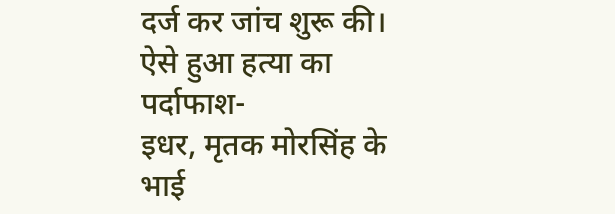दर्ज कर जांच शुरू की।
ऐसे हुआ हत्या का पर्दाफाश-
इधर, मृतक मोरसिंह के भाई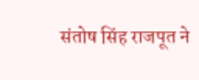संतोष सिंह राजपूत ने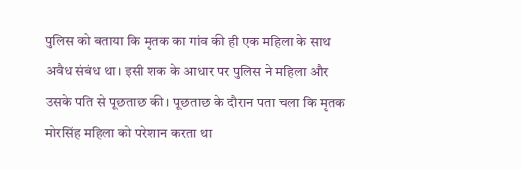पुलिस को बताया कि मृतक का गांव की ही एक महिला के साथ अवैध संबंध था। इसी शक के आधार पर पुलिस ने महिला और उसके पति से पूछताछ की। पूछताछ के दौरान पता चला कि मृतक मोरसिंह महिला को परेशान करता था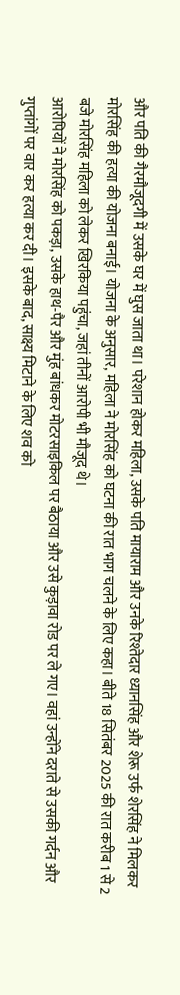और पति की गैरमौजूदगी में उसके घर में घुस जाता था। परेशान होकर महिला, उसके पति मायाराम और उनके रिश्तेदार ध्यानसिंह और शेरू उर्फ शेरसिंह ने मिलकर मोरसिंह की हत्या की योजना बनाई। योजना के अनुसार, महिला ने मोरसिंह को घटना की रात भाग चलने के लिए कहा। बीते 18 सितंबर 2025 की रात करीब 1 से 2 बजे मोरसिंह महिला को लेकर खिरकिया पहुंचा, जहां तीनों आरोपी भी मौजूद थे।
आरोपियों ने मोरसिंह को पकड़ा, उसके हाथ-पैर और मुंह बांधकर मोटरसाइकिल पर बैठाया और उसे कुड़ावा रोड पर ले गए। वहां उन्होंने दराते से उसकी गर्दन और गुप्तांगों पर वार कर हत्या कर दी। इसके बाद, साक्ष्य मिटाने के लिए शव को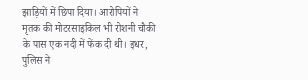झाड़ियों में छिपा दिया। आरोपियों ने मृतक की मोटरसाइकिल भी रोशनी चौकी के पास एक नदी में फेंक दी थी। इधर, पुलिस ने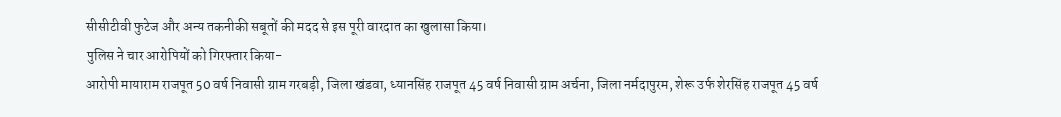सीसीटीवी फुटेज और अन्य तकनीकी सबूतों की मदद से इस पूरी वारदात का खुलासा किया।
पुलिस ने चार आरोपियों को गिरफ्तार किया-
आरोपी मायाराम राजपूत 50 वर्ष निवासी ग्राम गरबड़ी, जिला खंडवा, ध्यानसिंह राजपूत 45 वर्ष निवासी ग्राम अर्चना, जिला नर्मदापुरम, शेरू उर्फ शेरसिंह राजपूत 45 वर्ष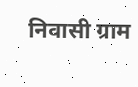निवासी ग्राम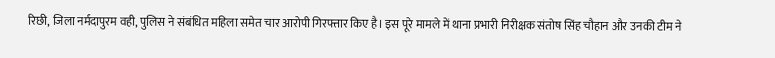रिछी, जिला नर्मदापुरम वही, पुलिस ने संबंधित महिला समेत चार आरोपी गिरफ्तार किए है। इस पूरे मामले में थाना प्रभारी निरीक्षक संतोष सिंह चौहान और उनकी टीम ने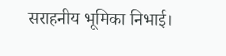सराहनीय भूमिका निभाई।